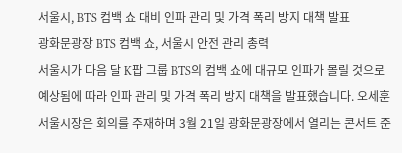서울시, BTS 컴백 쇼 대비 인파 관리 및 가격 폭리 방지 대책 발표
광화문광장 BTS 컴백 쇼, 서울시 안전 관리 총력
서울시가 다음 달 K팝 그룹 BTS의 컴백 쇼에 대규모 인파가 몰릴 것으로 예상됨에 따라 인파 관리 및 가격 폭리 방지 대책을 발표했습니다. 오세훈 서울시장은 회의를 주재하며 3월 21일 광화문광장에서 열리는 콘서트 준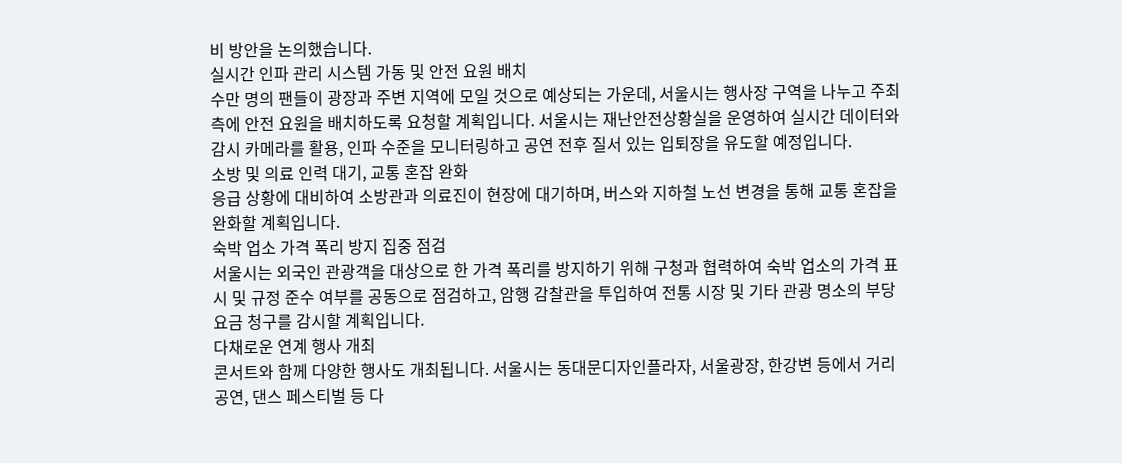비 방안을 논의했습니다.
실시간 인파 관리 시스템 가동 및 안전 요원 배치
수만 명의 팬들이 광장과 주변 지역에 모일 것으로 예상되는 가운데, 서울시는 행사장 구역을 나누고 주최 측에 안전 요원을 배치하도록 요청할 계획입니다. 서울시는 재난안전상황실을 운영하여 실시간 데이터와 감시 카메라를 활용, 인파 수준을 모니터링하고 공연 전후 질서 있는 입퇴장을 유도할 예정입니다.
소방 및 의료 인력 대기, 교통 혼잡 완화
응급 상황에 대비하여 소방관과 의료진이 현장에 대기하며, 버스와 지하철 노선 변경을 통해 교통 혼잡을 완화할 계획입니다.
숙박 업소 가격 폭리 방지 집중 점검
서울시는 외국인 관광객을 대상으로 한 가격 폭리를 방지하기 위해 구청과 협력하여 숙박 업소의 가격 표시 및 규정 준수 여부를 공동으로 점검하고, 암행 감찰관을 투입하여 전통 시장 및 기타 관광 명소의 부당 요금 청구를 감시할 계획입니다.
다채로운 연계 행사 개최
콘서트와 함께 다양한 행사도 개최됩니다. 서울시는 동대문디자인플라자, 서울광장, 한강변 등에서 거리 공연, 댄스 페스티벌 등 다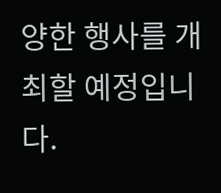양한 행사를 개최할 예정입니다.